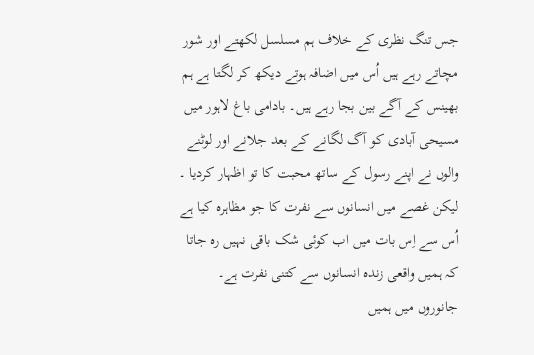جس تنگ نظری کے خلاف ہم مسلسل لکھتے اور شور مچاتے رہے ہیں اُس میں اضافہ ہوتے دیکھ کر لگتا ہے ہم بھینس کے آگے بین بجا رہے ہیں۔ بادامی باغ لاہور میں مسیحی آبادی کو آگ لگانے کے بعد جلانے اور لوٹنے والوں نے اپنے رسول کے ساتھ محبت کا تو اظہار کردیا ۔ لیکن غصے میں انسانوں سے نفرت کا جو مظاہرہ کیا ہے اُس سے اِس بات میں اب کوئی شک باقی نہیں رہ جاتا کہ ہمیں واقعی زندہ انسانوں سے کتنی نفرت ہے۔ جانوروں میں ہمیں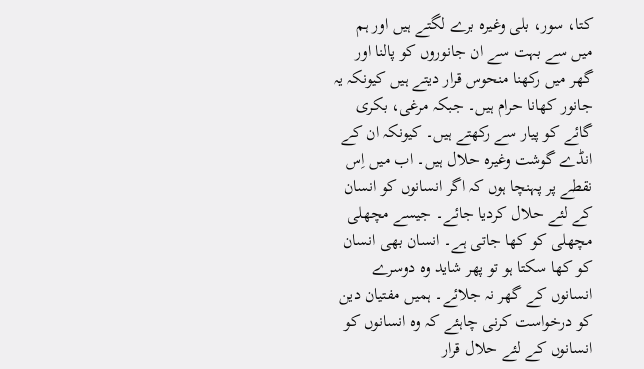کتا، سور، بلی وغیرہ برے لگتے ہیں اور ہم میں سے بہت سے ان جانوروں کو پالنا اور گھر میں رکھنا منحوس قرار دیتے ہیں کیونکہ یہ جانور کھانا حرام ہیں۔ جبکہ مرغی، بکری گائے کو پیار سے رکھتے ہیں۔ کیونکہ ان کے انڈے گوشت وغیرہ حلال ہیں۔ اب میں اِس نقطے پر پہنچا ہوں کہ اگر انسانوں کو انسان کے لئے حلال کردیا جائے۔ جیسے مچھلی مچھلی کو کھا جاتی ہے۔ انسان بھی انسان کو کھا سکتا ہو تو پھر شاید وہ دوسرے انسانوں کے گھر نہ جلائے۔ ہمیں مفتیان دین کو درخواست کرنی چاہئے کہ وہ انسانوں کو انسانوں کے لئے حلال قرار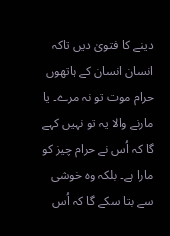دینے کا فتویٰ دیں تاکہ انسان انسان کے ہاتھوں حرام موت تو نہ مرے۔ یا مارنے والا یہ تو نہیں کہے گا کہ اُس نے حرام چیز کو مارا ہے۔ بلکہ وہ خوشی سے بتا سکے گا کہ اُس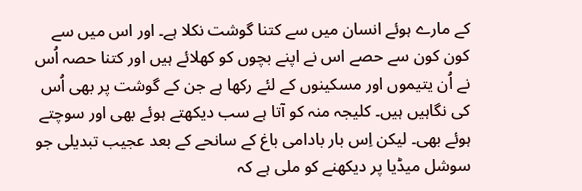کے مارے ہوئے انسان میں سے کتنا گوشت نکلا ہے۔ اور اس میں سے کون کون سے حصے اس نے اپنے بچوں کو کھلائے ہیں اور کتنا حصہ اُس نے اُن یتیموں اور مسکینوں کے لئے رکھا ہے جن کے گوشت پر بھی اُس کی نگاہیں ہیں۔ کلیجہ منہ کو آتا ہے سب دیکھتے ہوئے بھی اور سوچتے ہوئے بھی۔ لیکن اِس بار بادامی باغ کے سانحے کے بعد عجیب تبدیلی جو سوشل میڈیا پر دیکھنے کو ملی ہے کہ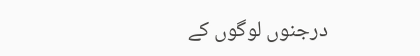درجنوں لوگوں کے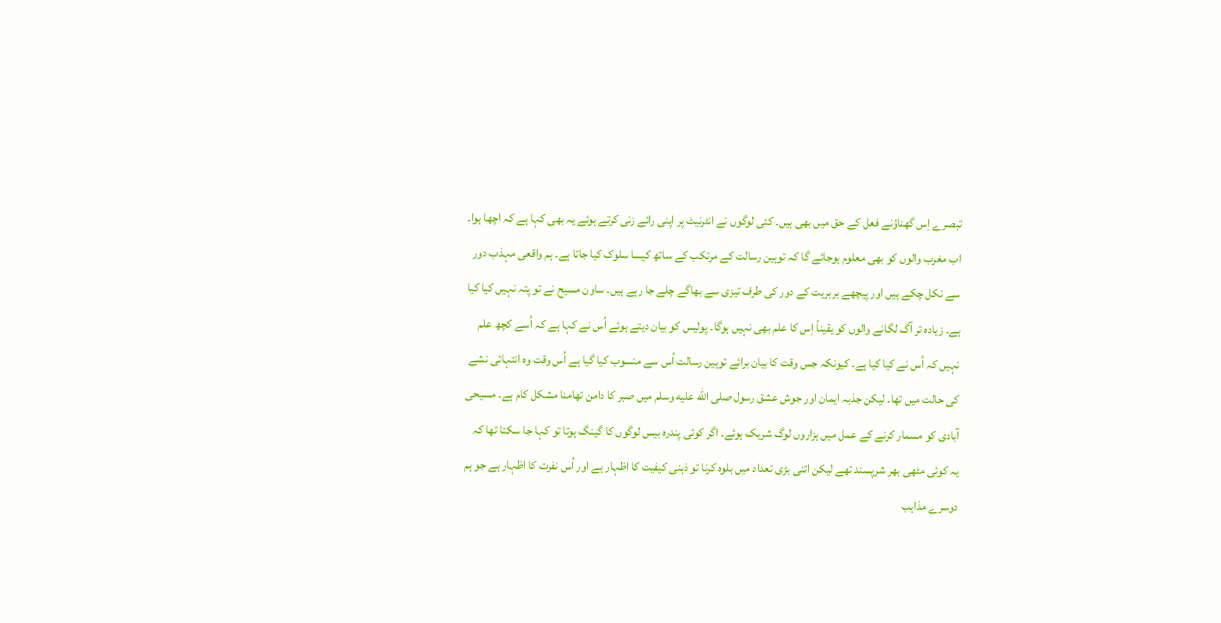تبصرے اِس گھناؤنے فعل کے حق میں بھی ہیں۔ کئی لوگوں نے انٹرنیٹ پر اپنی رائے زنی کرتے ہوئے یہ بھی کہا ہے کہ اچھا ہوا۔ اب مغرب والوں کو بھی معلوم ہوجائے گا کہ توہین رسالت کے مرتکب کے ساتھ کیسا سلوک کیا جاتا ہے۔ ہم واقعی مہذب دور سے نکل چکے ہیں اور پیچھے بربریت کے دور کی طرف تیزی سے بھاگے چلے جا رہے ہیں۔ ساون مسیح نے تو پتہ نہیں کیا کیا ہے۔ زیادہ تر آگ لگانے والوں کو یقیناً اِس کا علم بھی نہیں ہوگا۔ پولیس کو بیان دیتے ہوئے اُس نے کہا ہے کہ اُسے کچھ علم نہیں کہ اُس نے کیا کیا ہے۔ کیونکہ جس وقت کا بیان برائے توہین رسالت اُس سے منسوب کیا گیا ہے اُس وقت وہ انتہائی نشے کی حالت میں تھا۔ لیکن جذبہ ایمان اور جوش عشق رسول صلى الله عليه وسلم میں صبر کا دامن تھامنا مشکل کام ہے۔ مسیحی آبادی کو مسمار کرنے کے عمل میں ہزاروں لوگ شریک ہوئے۔ اگر کوئی پندرہ بیس لوگوں کا گینگ ہوتا تو کہا جا سکتا تھا کہ یہ کوئی مٹھی بھر شرپسند تھے لیکن اتنی بڑی تعداد میں بلوہ کرنا تو ذہنی کیفیت کا اظہار ہے اور اُس نفرت کا اظہار ہے جو ہم دوسرے مذاہب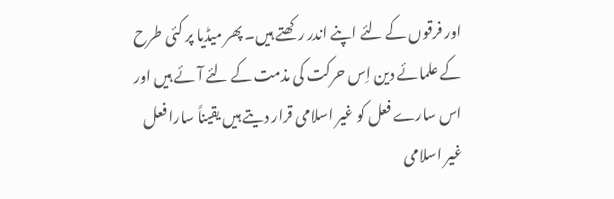اور فرقوں کے لئے اپنے اندر رکھتے ہیں۔ پھر میڈیا پر کئی طرح کے علمائے دین اِس حرکت کی مذمت کے لئے آئے ہیں اور اس سارے فعل کو غیر اسلامی قرار دیتے ہیں یقیناً سارا فعل غیر اسلامی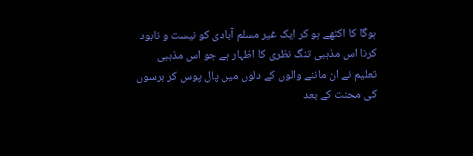ہوگا کا اکٹھے ہو کر ایک غیر مسلم آبادی کو نیست و نابود کرنا اس مذہبی تنگ نظری کا اظہار ہے جو اس مذہبی تعلیم نے ان ماننے والوں کے دلوں میں پال پوس کر برسوں کی محنت کے بعد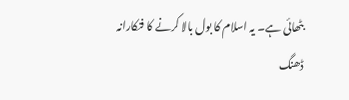بٹھائی ہے۔ یہ اسلام کا بول بالا کرنے کا فنکارانہ ڈھنگ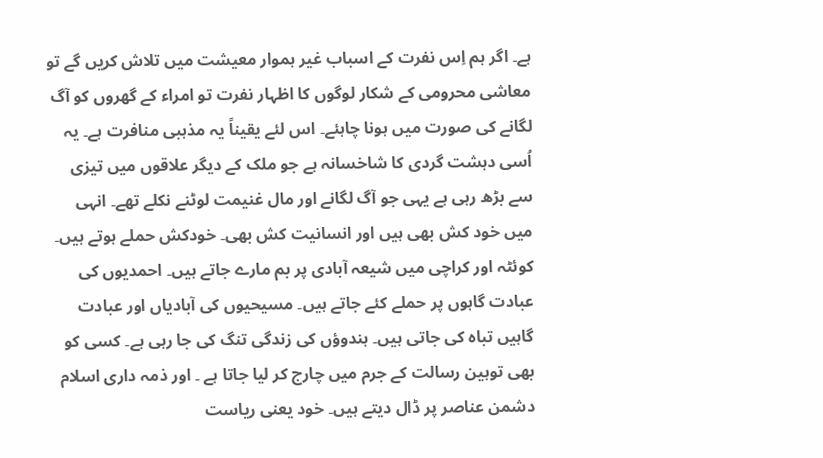ہے۔ اگر ہم اِس نفرت کے اسباب غیر ہموار معیشت میں تلاش کریں گے تو معاشی محرومی کے شکار لوگوں کا اظہار نفرت تو امراء کے گھروں کو آگ لگانے کی صورت میں ہونا چاہئے۔ اس لئے یقیناً یہ مذہبی منافرت ہے۔ یہ اُسی دہشت گردی کا شاخسانہ ہے جو ملک کے دیگر علاقوں میں تیزی سے بڑھ رہی ہے یہی جو آگ لگانے اور مال غنیمت لوٹنے نکلے تھے۔ انہی میں خود کش بھی ہیں اور انسانیت کش بھی۔ خودکش حملے ہوتے ہیں۔ کوئٹہ اور کراچی میں شیعہ آبادی پر بم مارے جاتے ہیں۔ احمدیوں کی عبادت گاہوں پر حملے کئے جاتے ہیں۔ مسیحیوں کی آبادیاں اور عبادت گاہیں تباہ کی جاتی ہیں۔ ہندوؤں کی زندگی تنگ کی جا رہی ہے۔ کسی کو بھی توہین رسالت کے جرم میں چارج کر لیا جاتا ہے ۔ اور ذمہ داری اسلام دشمن عناصر پر ڈال دیتے ہیں۔ خود یعنی ریاست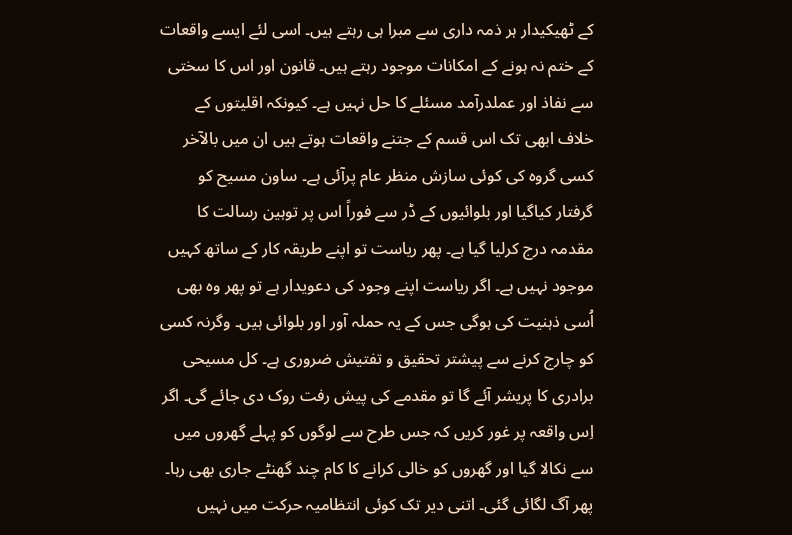کے ٹھیکیدار ہر ذمہ داری سے مبرا ہی رہتے ہیں۔ اسی لئے ایسے واقعات کے ختم نہ ہونے کے امکانات موجود رہتے ہیں۔ قانون اور اس کا سختی سے نفاذ اور عملدرآمد مسئلے کا حل نہیں ہے۔ کیونکہ اقلیتوں کے خلاف ابھی تک اس قسم کے جتنے واقعات ہوتے ہیں ان میں بالآخر کسی گروہ کی کوئی سازش منظر عام پرآئی ہے۔ ساون مسیح کو گرفتار کیاگیا اور بلوائیوں کے ڈر سے فوراً اس پر توہین رسالت کا مقدمہ درج کرلیا گیا ہے۔ پھر ریاست تو اپنے طریقہ کار کے ساتھ کہیں موجود نہیں ہے۔ اگر ریاست اپنے وجود کی دعویدار ہے تو پھر وہ بھی اُسی ذہنیت کی ہوگی جس کے یہ حملہ آور اور بلوائی ہیں۔ وگرنہ کسی کو چارج کرنے سے پیشتر تحقیق و تفتیش ضروری ہے۔ کل مسیحی برادری کا پریشر آئے گا تو مقدمے کی پیش رفت روک دی جائے گی۔ اگر اِس واقعہ پر غور کریں کہ جس طرح سے لوگوں کو پہلے گھروں میں سے نکالا گیا اور گھروں کو خالی کرانے کا کام چند گھنٹے جاری بھی رہا۔ پھر آگ لگائی گئی۔ اتنی دیر تک کوئی انتظامیہ حرکت میں نہیں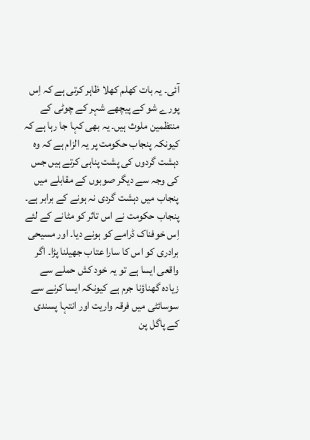آئی۔ یہ بات کھلم کھلا ظاہر کرتی ہے کہ اِس پورے شو کے پیچھے شہر کے چوٹی کے منتظمین ملوث ہیں۔ یہ بھی کہا جا رہا ہے کہ کیونکہ پنجاب حکومت پر یہ الزام ہے کہ وہ دہشت گردوں کی پشت پناہی کرتے ہیں جس کی وجہ سے دیگر صوبوں کے مقابلے میں پنجاب میں دہشت گردی نہ ہونے کے برابر ہے۔ پنجاب حکومت نے اس تاثر کو مٹانے کے لئے اِس خوفناک ڈرامے کو ہونے دیا۔ اور مسیحی برادری کو اس کا سارا عتاب جھیلنا پڑا۔ اگر واقعی ایسا ہے تو یہ خود کش حملے سے زیادہ گھناؤنا جرم ہے کیونکہ ایسا کرنے سے سوسائٹی میں فرقہ واریت اور انتہا پسندی کے پاگل پن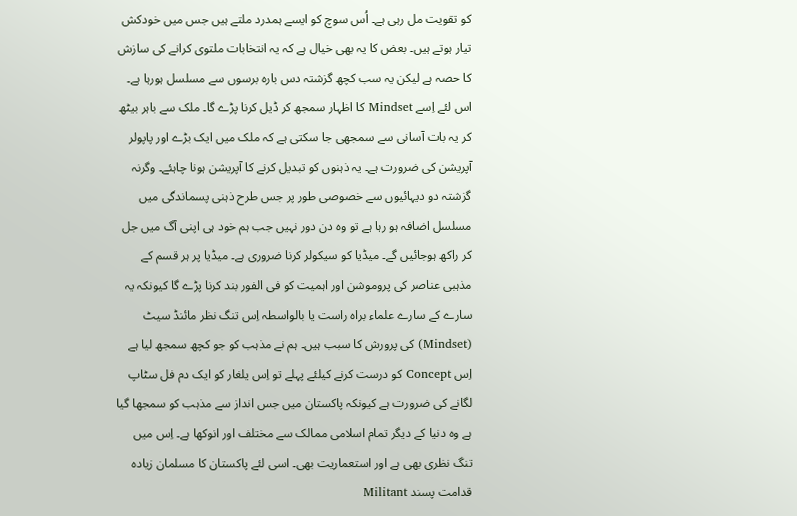کو تقویت مل رہی ہے۔ اُس سوچ کو ایسے ہمدرد ملتے ہیں جس میں خودکش تیار ہوتے ہیں۔ بعض کا یہ بھی خیال ہے کہ یہ انتخابات ملتوی کرانے کی سازش کا حصہ ہے لیکن یہ سب کچھ گزشتہ دس بارہ برسوں سے مسلسل ہورہا ہے۔ اس لئے اِسے Mindset کا اظہار سمجھ کر ڈیل کرنا پڑے گا۔ ملک سے باہر بیٹھ کر یہ بات آسانی سے سمجھی جا سکتی ہے کہ ملک میں ایک بڑے اور پاپولر آپریشن کی ضرورت ہے۔ یہ ذہنوں کو تبدیل کرنے کا آپریشن ہونا چاہئے۔ وگرنہ گزشتہ دو دیہائیوں سے خصوصی طور پر جس طرح ذہنی پسماندگی میں مسلسل اضافہ ہو رہا ہے تو وہ دن دور نہیں جب ہم خود ہی اپنی آگ میں جل کر راکھ ہوجائیں گے۔ میڈیا کو سیکولر کرنا ضروری ہے۔ میڈیا پر ہر قسم کے مذہبی عناصر کی پروموشن اور اہمیت کو فی الفور بند کرنا پڑے گا کیونکہ یہ سارے کے سارے علماء براہ راست یا بالواسطہ اِس تنگ نظر مائنڈ سیٹ (Mindset) کی پرورش کا سبب ہیں۔ ہم نے مذہب کو جو کچھ سمجھ لیا ہے اِس Concept کو درست کرنے کیلئے پہلے تو اِس یلغار کو ایک دم فل سٹاپ لگانے کی ضرورت ہے کیونکہ پاکستان میں جس انداز سے مذہب کو سمجھا گیا ہے وہ دنیا کے دیگر تمام اسلامی ممالک سے مختلف اور انوکھا ہے۔ اِس میں تنگ نظری بھی ہے اور استعماریت بھی۔ اسی لئے پاکستان کا مسلمان زیادہ قدامت پسند Militant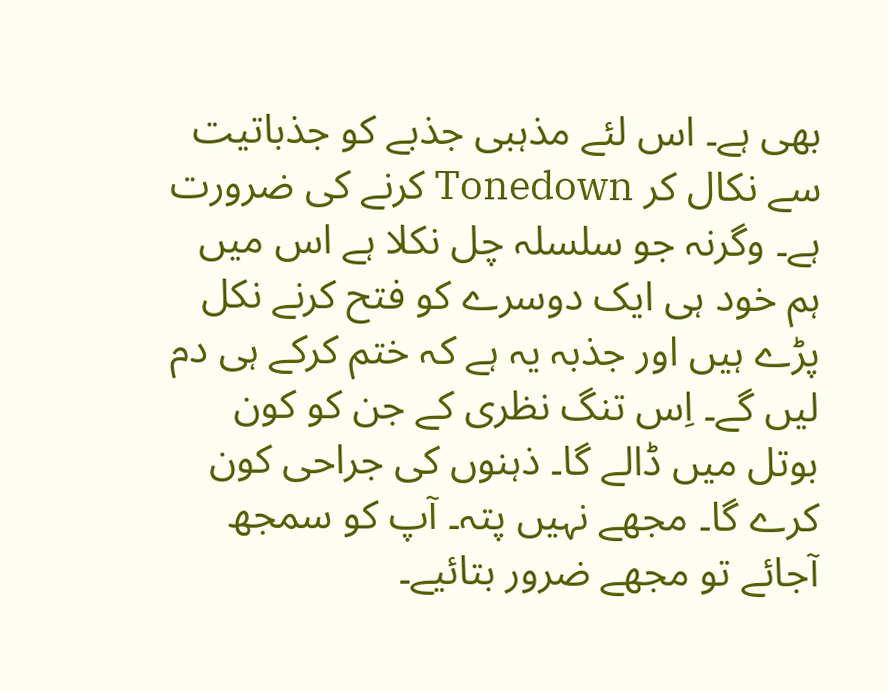بھی ہے۔ اس لئے مذہبی جذبے کو جذباتیت سے نکال کر Tonedown کرنے کی ضرورت ہے۔ وگرنہ جو سلسلہ چل نکلا ہے اس میں ہم خود ہی ایک دوسرے کو فتح کرنے نکل پڑے ہیں اور جذبہ یہ ہے کہ ختم کرکے ہی دم لیں گے۔ اِس تنگ نظری کے جن کو کون بوتل میں ڈالے گا۔ ذہنوں کی جراحی کون کرے گا۔ مجھے نہیں پتہ۔ آپ کو سمجھ آجائے تو مجھے ضرور بتائیے۔